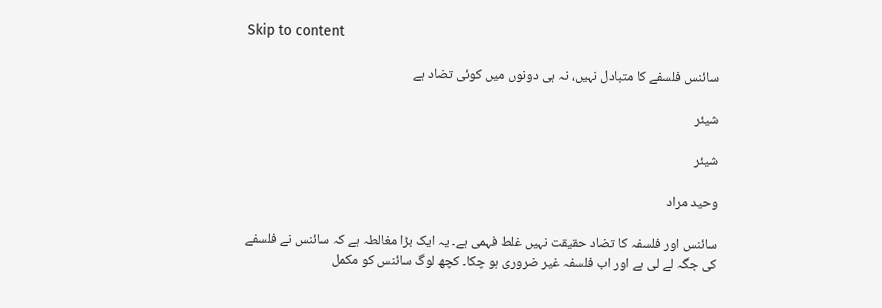Skip to content

سائنس فلسفے کا متبادل نہیں، نہ ہی دونوں میں کوئی تضاد ہے

شیئر

شیئر

وحید مراد

سائنس اور فلسفہ کا تضاد حقیقت نہیں غلط فہمی ہے۔ یہ ایک بڑا مغالطہ ہے کہ سائنس نے فلسفے کی جگہ لے لی ہے اور اب فلسفہ غیر ضروری ہو چکا۔ کچھ لوگ سائنس کو مکمل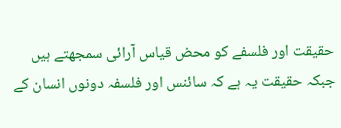حقیقت اور فلسفے کو محض قیاس آرائی سمجھتے ہیں جبکہ حقیقت یہ ہے کہ سائنس اور فلسفہ دونوں انسان کے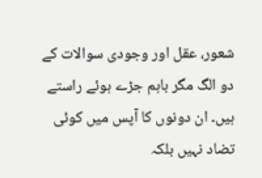شعور، عقل اور وجودی سوالات کے دو الگ مگر باہم جڑے ہوئے راستے ہیں۔ ان دونوں کا آپس میں کوئی تضاد نہیں بلکہ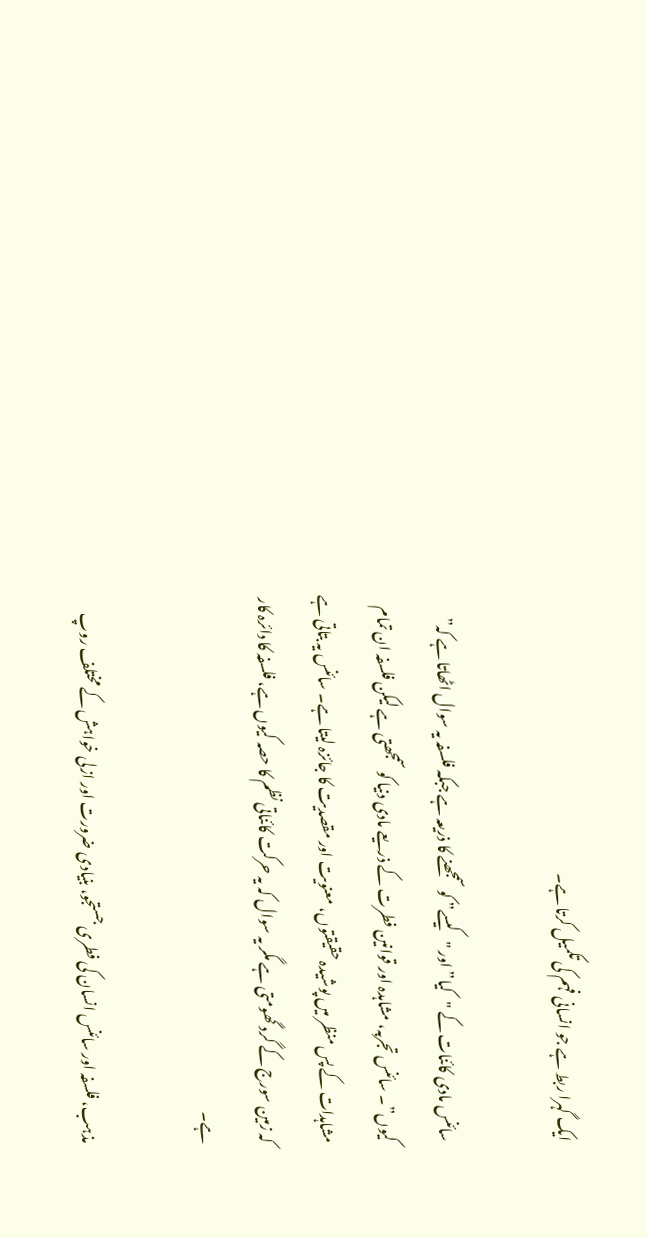ایک گہرا ربط ہے جو انسانی فہم کی تکمیل کرتا ہے۔

سائنس مادی کائنات کے "کیا” اور "کیسے” کو سمجھنے کا ذریعہ ہے جبکہ فلسفہ یہ سوال اٹھاتا ہے کہ” کیوں”۔ سائنس تجربہ، مشاہدہ اور قوانین فطرت کے ذریعے مادی دنیا کو سمجھتی ہے لیکن فلسفہ ان تمام مشاہدات کے پس منظر میں پوشیدہ حقیقتوں، معنویت اور مقصدیت کا جائزہ لیتا ہے۔ سائنس یہ بتاتی ہے کہ زمین سورج کے گرد گھومتی ہے مگر یہ سوال کہ یہ حرکت کائناتی نظم کا حصہ کیوں ہے، فلسفہ کا دائرہ کار ہے۔

مذہب، فلسفہ اور سائنس انسان کی فطری جستجو، بنیادی ضرورت اور ازلی خواہش کے مختلف روپ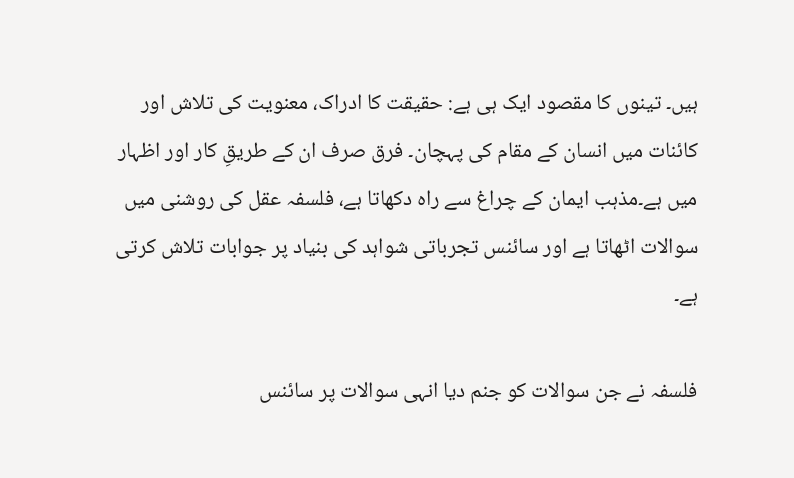ہیں۔ تینوں کا مقصود ایک ہی ہے: حقیقت کا ادراک، معنویت کی تلاش اور کائنات میں انسان کے مقام کی پہچان۔ فرق صرف ان کے طریقِ کار اور اظہار میں ہے۔مذہب ایمان کے چراغ سے راہ دکھاتا ہے، فلسفہ عقل کی روشنی میں سوالات اٹھاتا ہے اور سائنس تجرباتی شواہد کی بنیاد پر جوابات تلاش کرتی ہے۔

فلسفہ نے جن سوالات کو جنم دیا انہی سوالات پر سائنس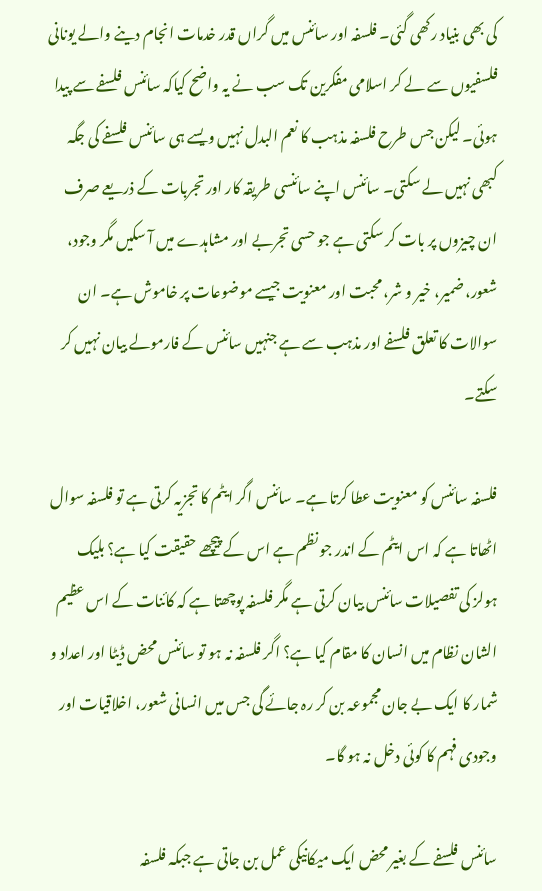کی بھی بنیاد رکھی گئی۔ فلسفہ اور سائنس میں گراں قدر خدمات انجام دینے والے یونانی فلسفیوں سے لے کر اسلامی مفکرین تک سب نے یہ واضح کیاکہ سائنس فلسفے سے پیدا ہوئی۔ لیکن جس طرح فلسفہ مذہب کا نعم البدل نہیں ویسے ہی سائنس فلسفے کی جگہ کبھی نہیں لے سکتی۔ سائنس اپنے سائنسی طریقہ کار اور تجربات کے ذریعے صرف ان چیزوں پر بات کر سکتی ہے جو حسی تجربے اور مشاہدے میں آ سکیں مگر وجود، شعور، ضمیر، خیر و شر، محبت اور معنویت جیسے موضوعات پر خاموش ہے۔ ان سوالات کا تعلق فلسفے اور مذہب سے ہے جنہیں سائنس کے فارمولے بیان نہیں کر سکتے۔

فلسفہ سائنس کو معنویت عطا کرتا ہے۔ سائنس اگر ایٹم کا تجزیہ کرتی ہے تو فلسفہ سوال اٹھاتا ہے کہ اس ایٹم کے اندر جو نظم ہے اس کے پیچھے حقیقت کیا ہے؟ بلیک ہولز کی تفصیلات سائنس بیان کرتی ہے مگر فلسفہ پوچھتا ہے کہ کائنات کے اس عظیم الشان نظام میں انسان کا مقام کیا ہے؟ اگر فلسفہ نہ ہو تو سائنس محض ڈیٹا اور اعداد و شمار کا ایک بے جان مجموعہ بن کر رہ جائے گی جس میں انسانی شعور، اخلاقیات اور وجودی فہم کا کوئی دخل نہ ہو گا۔

سائنس فلسفے کے بغیر محض ایک میکانیکی عمل بن جاتی ہے جبکہ فلسفہ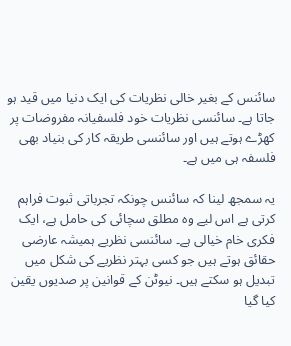سائنس کے بغیر خالی نظریات کی ایک دنیا میں قید ہو جاتا ہے۔ سائنسی نظریات خود فلسفیانہ مفروضات پر کھڑے ہوتے ہیں اور سائنسی طریقہ کار کی بنیاد بھی فلسفہ ہی میں ہے۔

یہ سمجھ لینا کہ سائنس چونکہ تجرباتی ثبوت فراہم کرتی ہے اس لیے وہ مطلق سچائی کی حامل ہے، ایک فکری خام خیالی ہے۔ سائنسی نظریے ہمیشہ عارضی حقائق ہوتے ہیں جو کسی بہتر نظریے کی شکل میں تبدیل ہو سکتے ہیں۔ نیوٹن کے قوانین پر صدیوں یقین کیا گیا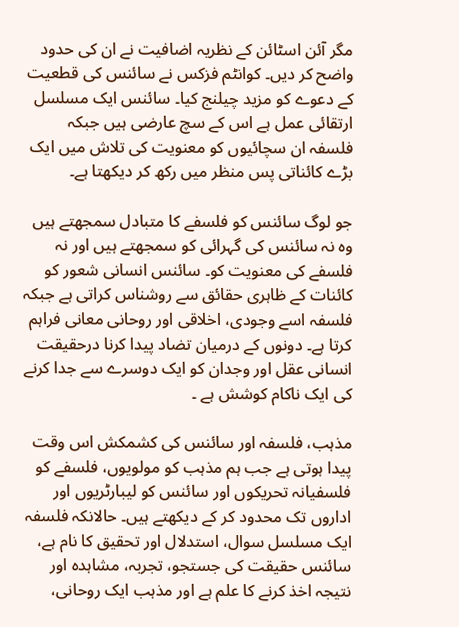مگر آئن اسٹائن کے نظریہ اضافیت نے ان کی حدود واضح کر دیں۔ کوانٹم فزکس نے سائنس کی قطعیت کے دعوے کو مزید چیلنج کیا۔ سائنس ایک مسلسل ارتقائی عمل ہے اس کے سچ عارضی ہیں جبکہ فلسفہ ان سچائیوں کو معنویت کی تلاش میں ایک بڑے کائناتی پس منظر میں رکھ کر دیکھتا ہے۔

جو لوگ سائنس کو فلسفے کا متبادل سمجھتے ہیں وہ نہ سائنس کی گہرائی کو سمجھتے ہیں اور نہ فلسفے کی معنویت کو۔ سائنس انسانی شعور کو کائنات کے ظاہری حقائق سے روشناس کراتی ہے جبکہ فلسفہ اسے وجودی، اخلاقی اور روحانی معانی فراہم کرتا ہے۔ دونوں کے درمیان تضاد پیدا کرنا درحقیقت انسانی عقل اور وجدان کو ایک دوسرے سے جدا کرنے کی ایک ناکام کوشش ہے ۔

مذہب، فلسفہ اور سائنس کی کشمکش اس وقت پیدا ہوتی ہے جب ہم مذہب کو مولویوں، فلسفے کو فلسفیانہ تحریکوں اور سائنس کو لیبارٹریوں اور اداروں تک محدود کر کے دیکھتے ہیں۔ حالانکہ فلسفہ ایک مسلسل سوال، استدلال اور تحقیق کا نام ہے، سائنس حقیقت کی جستجو، تجربہ، مشاہدہ اور نتیجہ اخذ کرنے کا علم ہے اور مذہب ایک روحانی،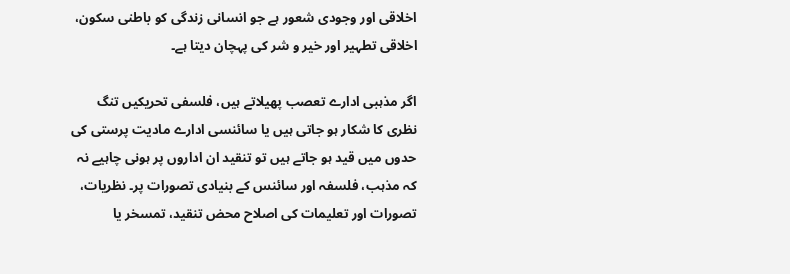اخلاقی اور وجودی شعور ہے جو انسانی زندگی کو باطنی سکون، اخلاقی تطہیر اور خیر و شر کی پہچان دیتا ہے۔

اگر مذہبی ادارے تعصب پھیلاتے ہیں، فلسفی تحریکیں تنگ نظری کا شکار ہو جاتی ہیں یا سائنسی ادارے مادیت پرستی کی حدوں میں قید ہو جاتے ہیں تو تنقید ان اداروں پر ہونی چاہیے نہ کہ مذہب، فلسفہ اور سائنس کے بنیادی تصورات پر۔ نظریات، تصورات اور تعلیمات کی اصلاح محض تنقید، تمسخر یا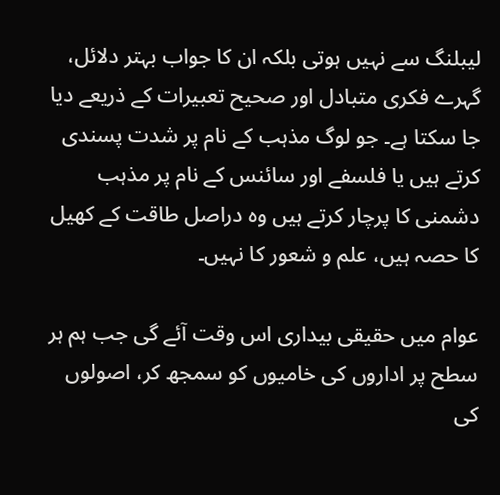لیبلنگ سے نہیں ہوتی بلکہ ان کا جواب بہتر دلائل، گہرے فکری متبادل اور صحیح تعبیرات کے ذریعے دیا جا سکتا ہے۔ جو لوگ مذہب کے نام پر شدت پسندی کرتے ہیں یا فلسفے اور سائنس کے نام پر مذہب دشمنی کا پرچار کرتے ہیں وہ دراصل طاقت کے کھیل کا حصہ ہیں، علم و شعور کا نہیں۔

عوام میں حقیقی بیداری اس وقت آئے گی جب ہم ہر سطح پر اداروں کی خامیوں کو سمجھ کر، اصولوں کی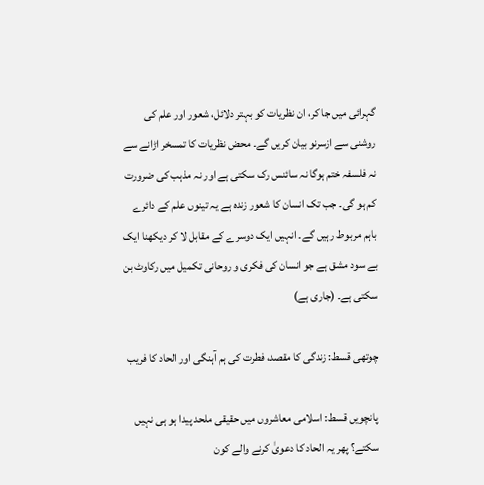گہرائی میں جا کر، ان نظریات کو بہتر دلائل، شعور اور علم کی روشنی سے ازسرنو بیان کریں گے۔ محض نظریات کا تمسخر اڑانے سے نہ فلسفہ ختم ہوگا نہ سائنس رک سکتی ہے اور نہ مذہب کی ضرورت کم ہو گی۔ جب تک انسان کا شعور زندہ ہے یہ تینوں علم کے دائرے باہم مربوط رہیں گے۔ انہیں ایک دوسرے کے مقابل لا کر دیکھنا ایک بے سود مشق ہے جو انسان کی فکری و روحانی تکمیل میں رکاوٹ بن سکتی ہے۔ (جاری ہے)

چوتھی قسط: زندگی کا مقصد، فطرت کی ہم آہنگی اور الحاد کا فریب

پانچویں قسط: اسلامی معاشروں میں حقیقی ملحد پیدا ہو ہی نہیں سکتے؟ پھر یہ الحاد کا دعویٰ کرنے والے کون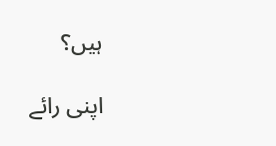ہیں؟

اپنی رائے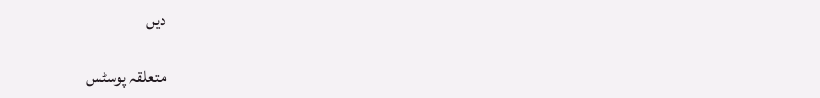دیں

متعلقہ پوسٹس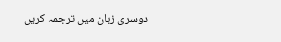دوسری زبان میں ترجمہ کریں